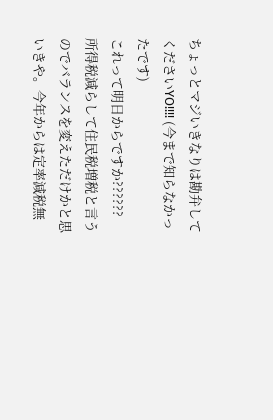ちょっとマジいきなりは勘弁してくださいYO!!!! (今まで知らなかったです)
これって明日からですか??????
所得税減らして住民税増税と言うのでバランスを変えただけかと思いきや。今年からは定率減税無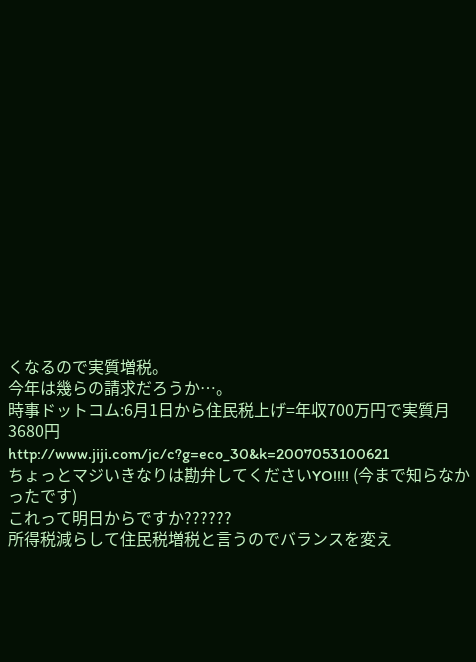くなるので実質増税。
今年は幾らの請求だろうか…。
時事ドットコム:6月1日から住民税上げ=年収700万円で実質月3680円
http://www.jiji.com/jc/c?g=eco_30&k=2007053100621
ちょっとマジいきなりは勘弁してくださいYO!!!! (今まで知らなかったです)
これって明日からですか??????
所得税減らして住民税増税と言うのでバランスを変え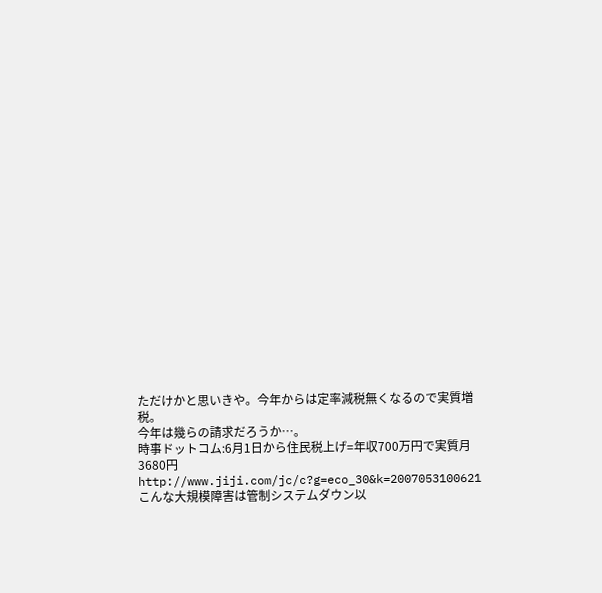ただけかと思いきや。今年からは定率減税無くなるので実質増税。
今年は幾らの請求だろうか…。
時事ドットコム:6月1日から住民税上げ=年収700万円で実質月3680円
http://www.jiji.com/jc/c?g=eco_30&k=2007053100621
こんな大規模障害は管制システムダウン以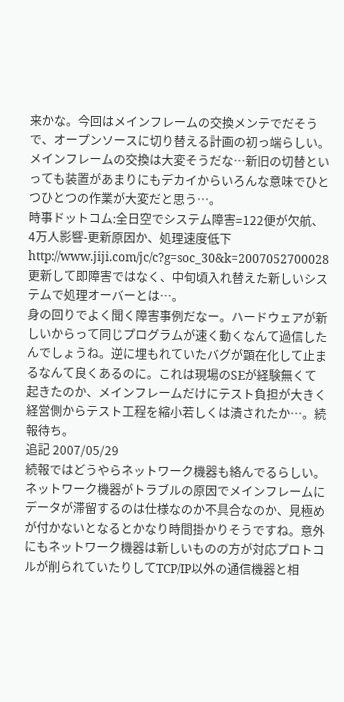来かな。今回はメインフレームの交換メンテでだそうで、オープンソースに切り替える計画の初っ端らしい。メインフレームの交換は大変そうだな…新旧の切替といっても装置があまりにもデカイからいろんな意味でひとつひとつの作業が大変だと思う…。
時事ドットコム:全日空でシステム障害=122便が欠航、4万人影響-更新原因か、処理速度低下
http://www.jiji.com/jc/c?g=soc_30&k=2007052700028
更新して即障害ではなく、中旬頃入れ替えた新しいシステムで処理オーバーとは…。
身の回りでよく聞く障害事例だなー。ハードウェアが新しいからって同じプログラムが速く動くなんて過信したんでしょうね。逆に埋もれていたバグが顕在化して止まるなんて良くあるのに。これは現場のSEが経験無くて起きたのか、メインフレームだけにテスト負担が大きく経営側からテスト工程を縮小若しくは潰されたか…。続報待ち。
追記 2007/05/29
続報ではどうやらネットワーク機器も絡んでるらしい。ネットワーク機器がトラブルの原因でメインフレームにデータが滞留するのは仕様なのか不具合なのか、見極めが付かないとなるとかなり時間掛かりそうですね。意外にもネットワーク機器は新しいものの方が対応プロトコルが削られていたりしてTCP/IP以外の通信機器と相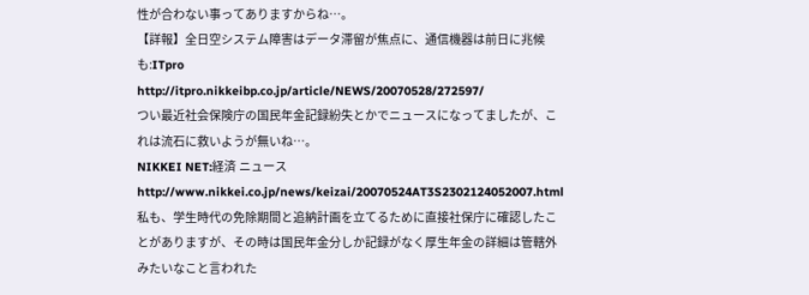性が合わない事ってありますからね…。
【詳報】全日空システム障害はデータ滞留が焦点に、通信機器は前日に兆候も:ITpro
http://itpro.nikkeibp.co.jp/article/NEWS/20070528/272597/
つい最近社会保険庁の国民年金記録紛失とかでニュースになってましたが、これは流石に救いようが無いね…。
NIKKEI NET:経済 ニュース
http://www.nikkei.co.jp/news/keizai/20070524AT3S2302124052007.html
私も、学生時代の免除期間と追納計画を立てるために直接社保庁に確認したことがありますが、その時は国民年金分しか記録がなく厚生年金の詳細は管轄外みたいなこと言われた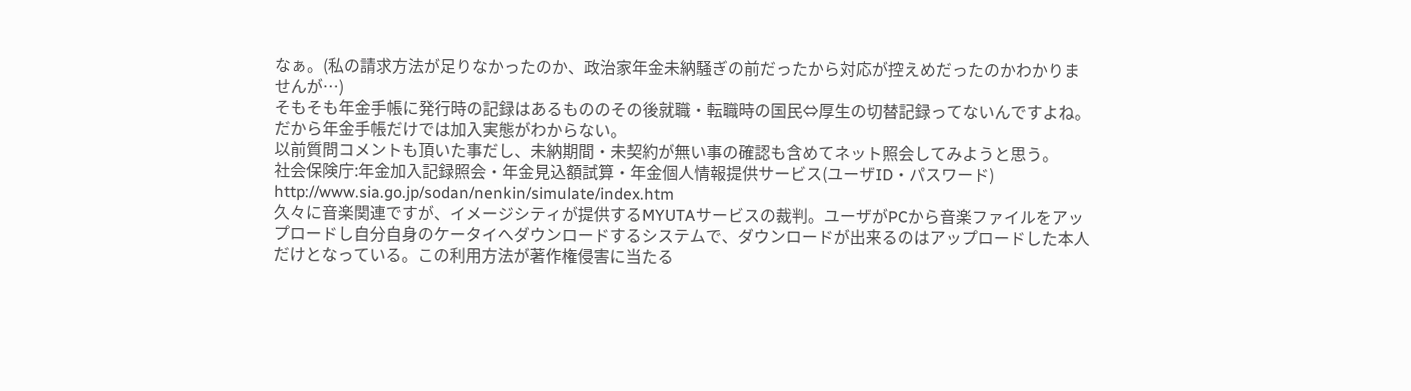なぁ。(私の請求方法が足りなかったのか、政治家年金未納騒ぎの前だったから対応が控えめだったのかわかりませんが…)
そもそも年金手帳に発行時の記録はあるもののその後就職・転職時の国民⇔厚生の切替記録ってないんですよね。だから年金手帳だけでは加入実態がわからない。
以前質問コメントも頂いた事だし、未納期間・未契約が無い事の確認も含めてネット照会してみようと思う。
社会保険庁:年金加入記録照会・年金見込額試算・年金個人情報提供サービス(ユーザID・パスワード)
http://www.sia.go.jp/sodan/nenkin/simulate/index.htm
久々に音楽関連ですが、イメージシティが提供するMYUTAサービスの裁判。ユーザがPCから音楽ファイルをアップロードし自分自身のケータイへダウンロードするシステムで、ダウンロードが出来るのはアップロードした本人だけとなっている。この利用方法が著作権侵害に当たる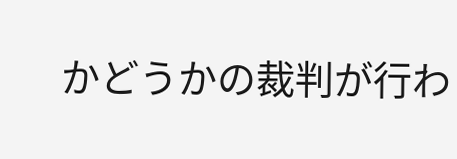かどうかの裁判が行わ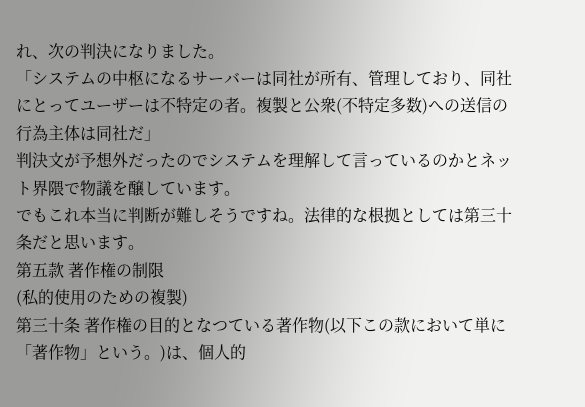れ、次の判決になりました。
「システムの中枢になるサーバーは同社が所有、管理しており、同社にとってユーザーは不特定の者。複製と公衆(不特定多数)への送信の行為主体は同社だ」
判決文が予想外だったのでシステムを理解して言っているのかとネット界隈で物議を醸しています。
でもこれ本当に判断が難しそうですね。法律的な根拠としては第三十条だと思います。
第五款 著作権の制限
(私的使用のための複製)
第三十条 著作権の目的となつている著作物(以下この款において単に「著作物」という。)は、個人的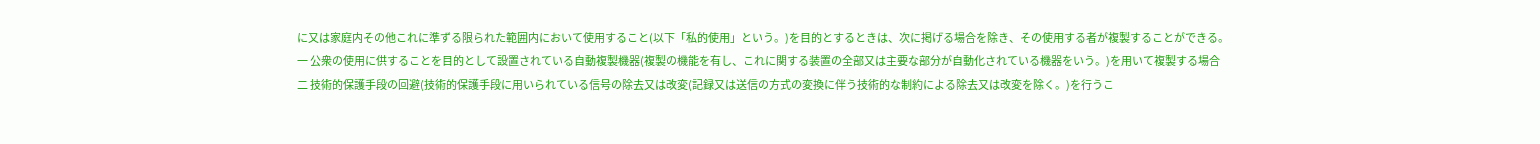に又は家庭内その他これに準ずる限られた範囲内において使用すること(以下「私的使用」という。)を目的とするときは、次に掲げる場合を除き、その使用する者が複製することができる。
一 公衆の使用に供することを目的として設置されている自動複製機器(複製の機能を有し、これに関する装置の全部又は主要な部分が自動化されている機器をいう。)を用いて複製する場合
二 技術的保護手段の回避(技術的保護手段に用いられている信号の除去又は改変(記録又は送信の方式の変換に伴う技術的な制約による除去又は改変を除く。)を行うこ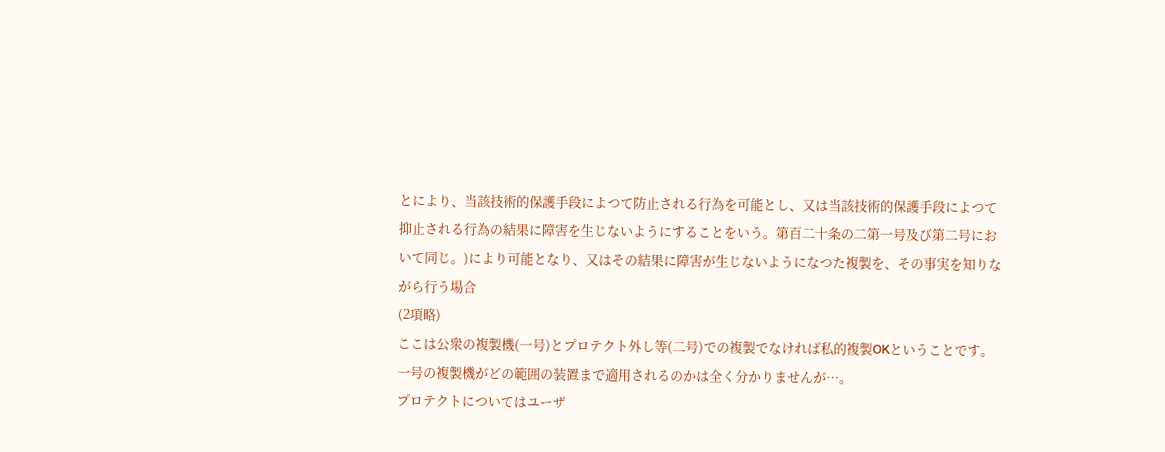とにより、当該技術的保護手段によつて防止される行為を可能とし、又は当該技術的保護手段によつて抑止される行為の結果に障害を生じないようにすることをいう。第百二十条の二第一号及び第二号において同じ。)により可能となり、又はその結果に障害が生じないようになつた複製を、その事実を知りながら行う場合
(2項略)
ここは公衆の複製機(一号)とプロテクト外し等(二号)での複製でなければ私的複製OKということです。一号の複製機がどの範囲の装置まで適用されるのかは全く分かりませんが…。
プロテクトについてはユーザ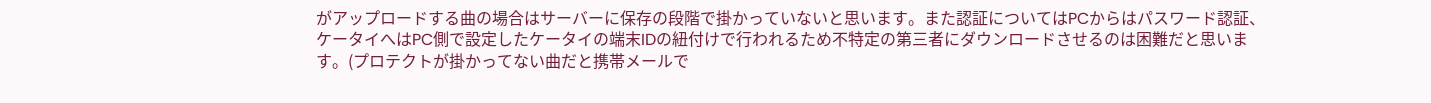がアップロードする曲の場合はサーバーに保存の段階で掛かっていないと思います。また認証についてはPCからはパスワード認証、ケータイへはPC側で設定したケータイの端末IDの紐付けで行われるため不特定の第三者にダウンロードさせるのは困難だと思います。(プロテクトが掛かってない曲だと携帯メールで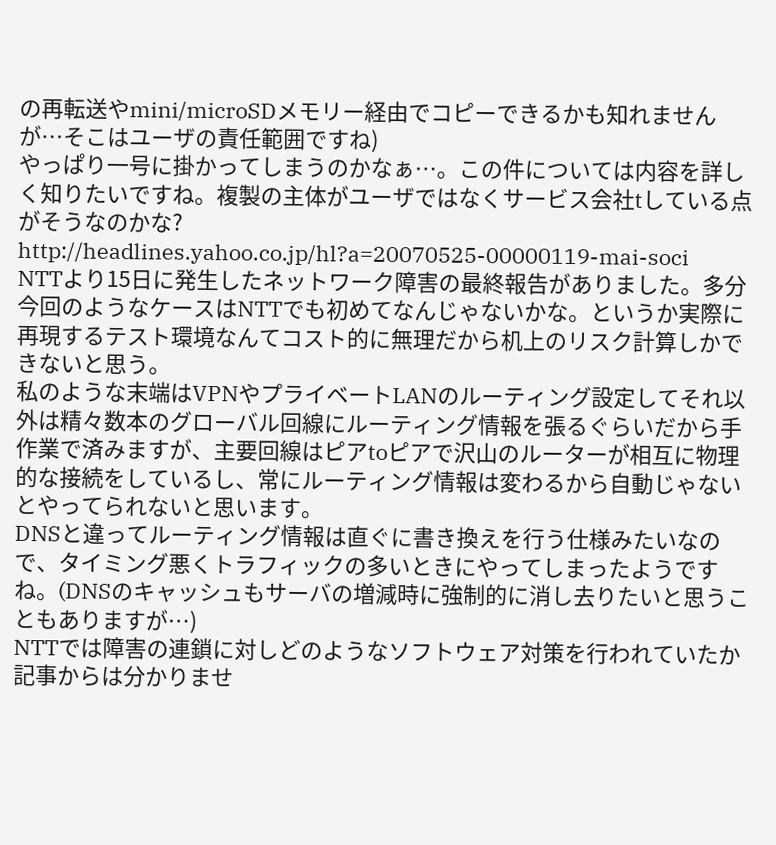の再転送やmini/microSDメモリー経由でコピーできるかも知れませんが…そこはユーザの責任範囲ですね)
やっぱり一号に掛かってしまうのかなぁ…。この件については内容を詳しく知りたいですね。複製の主体がユーザではなくサービス会社tしている点がそうなのかな?
http://headlines.yahoo.co.jp/hl?a=20070525-00000119-mai-soci
NTTより15日に発生したネットワーク障害の最終報告がありました。多分今回のようなケースはNTTでも初めてなんじゃないかな。というか実際に再現するテスト環境なんてコスト的に無理だから机上のリスク計算しかできないと思う。
私のような末端はVPNやプライベートLANのルーティング設定してそれ以外は精々数本のグローバル回線にルーティング情報を張るぐらいだから手作業で済みますが、主要回線はピアtoピアで沢山のルーターが相互に物理的な接続をしているし、常にルーティング情報は変わるから自動じゃないとやってられないと思います。
DNSと違ってルーティング情報は直ぐに書き換えを行う仕様みたいなので、タイミング悪くトラフィックの多いときにやってしまったようですね。(DNSのキャッシュもサーバの増減時に強制的に消し去りたいと思うこともありますが…)
NTTでは障害の連鎖に対しどのようなソフトウェア対策を行われていたか記事からは分かりませ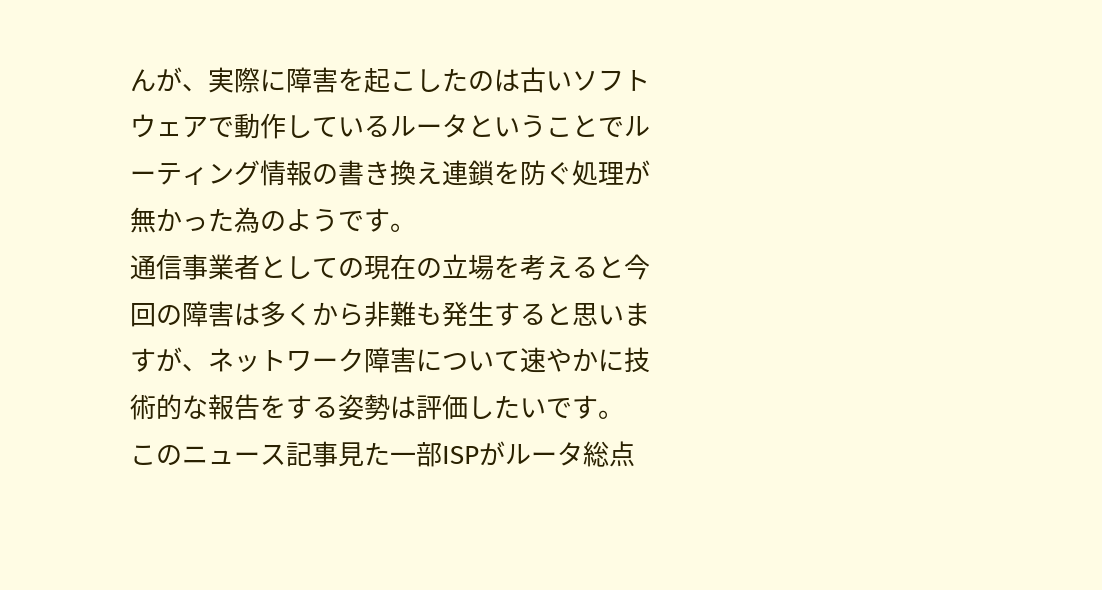んが、実際に障害を起こしたのは古いソフトウェアで動作しているルータということでルーティング情報の書き換え連鎖を防ぐ処理が無かった為のようです。
通信事業者としての現在の立場を考えると今回の障害は多くから非難も発生すると思いますが、ネットワーク障害について速やかに技術的な報告をする姿勢は評価したいです。
このニュース記事見た一部ISPがルータ総点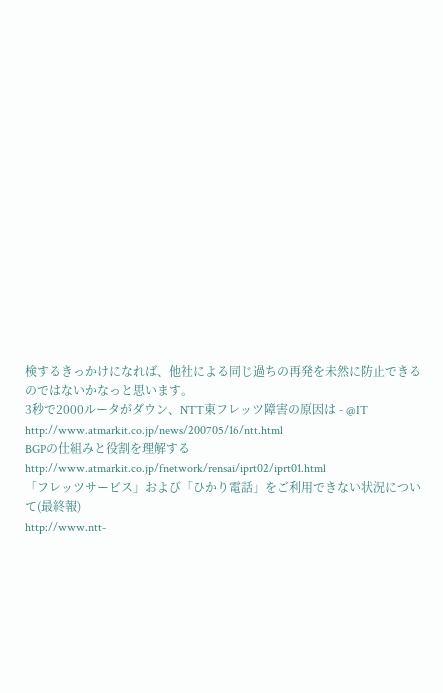検するきっかけになれば、他社による同じ過ちの再発を未然に防止できるのではないかなっと思います。
3秒で2000ルータがダウン、NTT東フレッツ障害の原因は - @IT
http://www.atmarkit.co.jp/news/200705/16/ntt.html
BGPの仕組みと役割を理解する
http://www.atmarkit.co.jp/fnetwork/rensai/iprt02/iprt01.html
「フレッツサービス」および「ひかり電話」をご利用できない状況について(最終報)
http://www.ntt-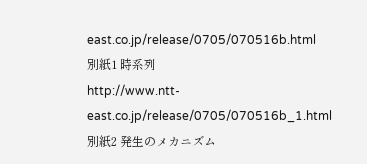east.co.jp/release/0705/070516b.html
別紙1 時系列
http://www.ntt-east.co.jp/release/0705/070516b_1.html
別紙2 発生のメカニズム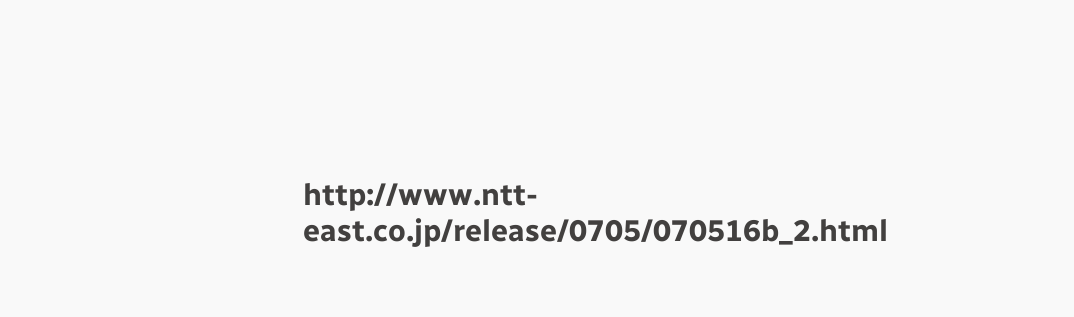http://www.ntt-east.co.jp/release/0705/070516b_2.html